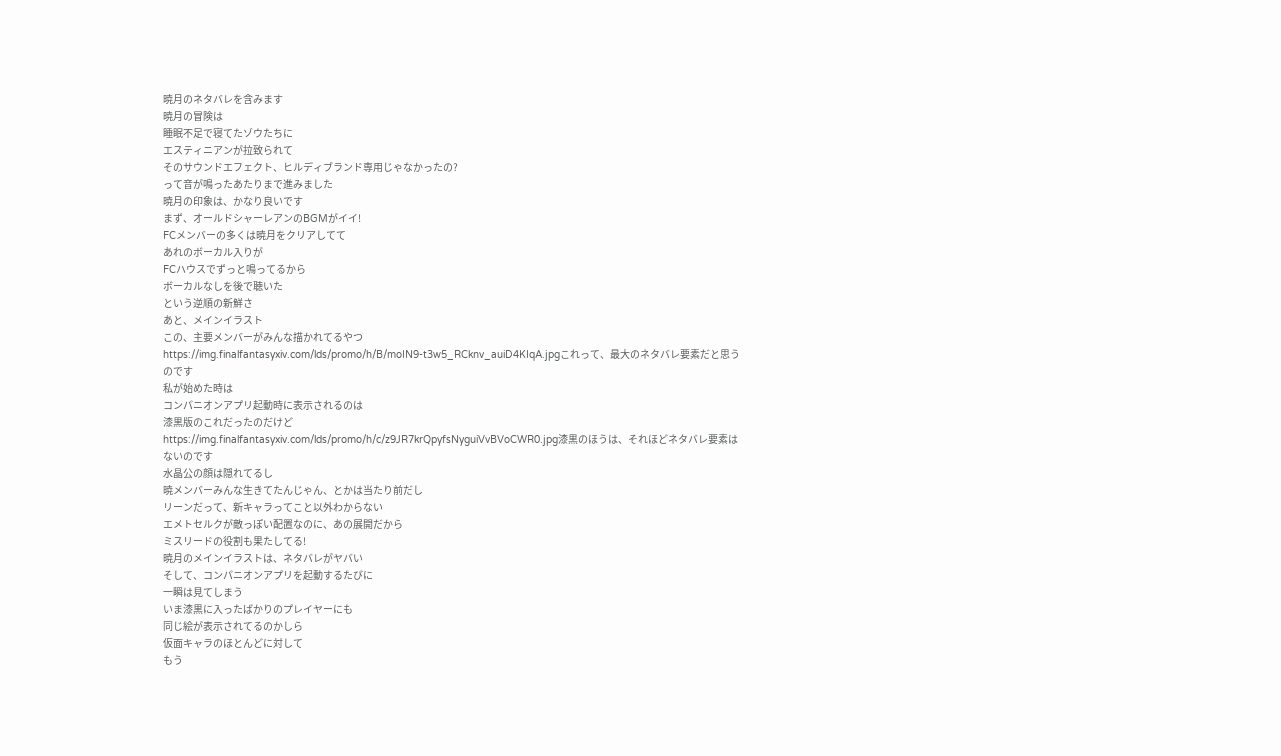暁月のネタバレを含みます
暁月の冒険は
睡眠不足で寝てたゾウたちに
エスティニアンが拉致られて
そのサウンドエフェクト、ヒルディブランド専用じゃなかったの?
って音が鳴ったあたりまで進みました
暁月の印象は、かなり良いです
まず、オールドシャーレアンのBGMがイイ!
FCメンバーの多くは暁月をクリアしてて
あれのボーカル入りが
FCハウスでずっと鳴ってるから
ボーカルなしを後で聴いた
という逆順の新鮮さ
あと、メインイラスト
この、主要メンバーがみんな描かれてるやつ
https://img.finalfantasyxiv.com/lds/promo/h/B/moIN9-t3w5_RCknv_auiD4KIqA.jpgこれって、最大のネタバレ要素だと思うのです
私が始めた時は
コンパニオンアプリ起動時に表示されるのは
漆黒版のこれだったのだけど
https://img.finalfantasyxiv.com/lds/promo/h/c/z9JR7krQpyfsNyguiVvBVoCWR0.jpg漆黒のほうは、それほどネタバレ要素はないのです
水晶公の顔は隠れてるし
暁メンバーみんな生きてたんじゃん、とかは当たり前だし
リーンだって、新キャラってこと以外わからない
エメトセルクが敵っぽい配置なのに、あの展開だから
ミスリードの役割も果たしてる!
暁月のメインイラストは、ネタバレがヤバい
そして、コンパニオンアプリを起動するたびに
一瞬は見てしまう
いま漆黒に入ったばかりのプレイヤーにも
同じ絵が表示されてるのかしら
仮面キャラのほとんどに対して
もう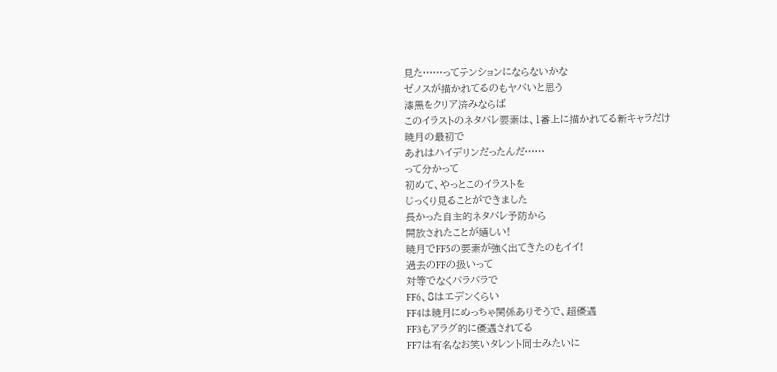見た……ってテンションにならないかな
ゼノスが描かれてるのもヤバいと思う
漆黒をクリア済みならば
このイラストのネタバレ要素は、1番上に描かれてる新キャラだけ
暁月の最初で
あれはハイデリンだったんだ……
って分かって
初めて、やっとこのイラストを
じっくり見ることができました
長かった自主的ネタバレ予防から
開放されたことが嬉しい!
暁月でFF5の要素が強く出てきたのもイイ!
過去のFFの扱いって
対等でなくバラバラで
FF6、8はエデンくらい
FF4は暁月にめっちゃ関係ありそうで、超優遇
FF3もアラグ的に優遇されてる
FF7は有名なお笑いタレント同士みたいに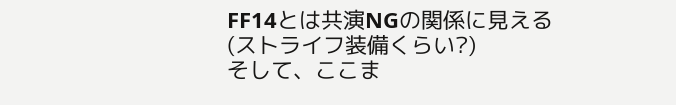FF14とは共演NGの関係に見える
(ストライフ装備くらい?)
そして、ここま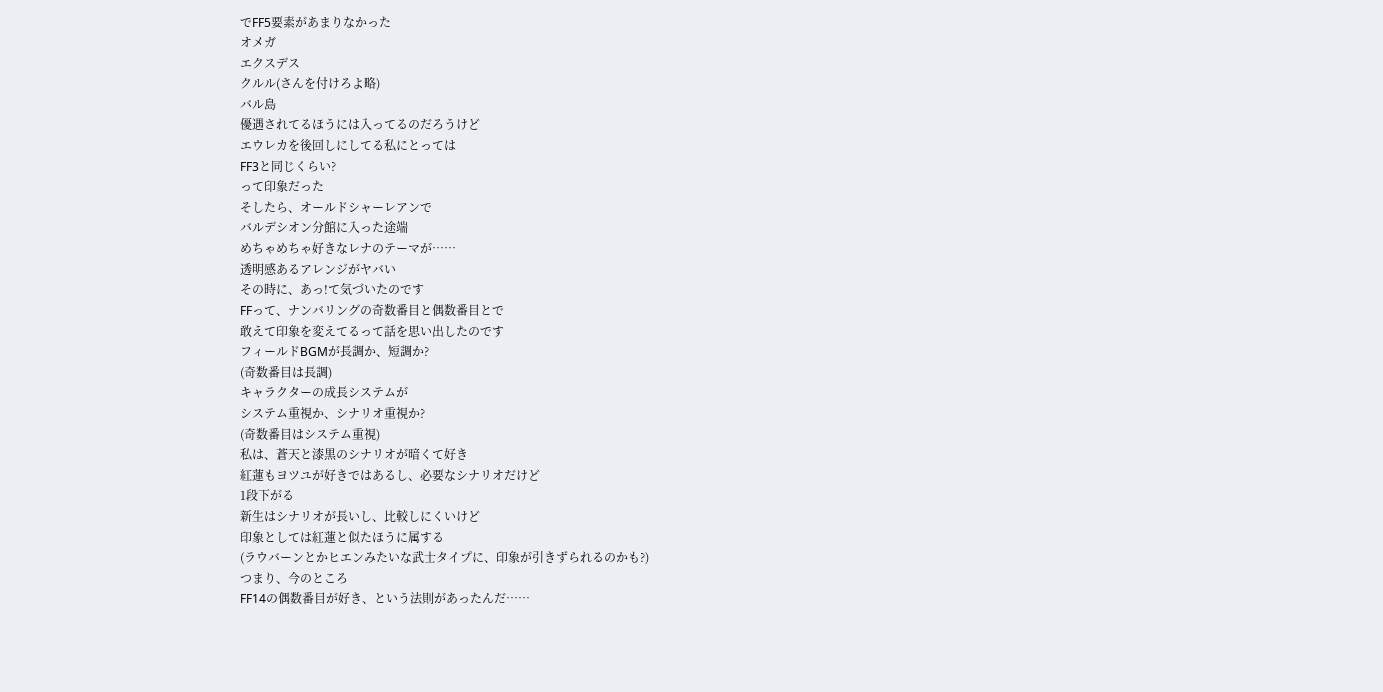でFF5要素があまりなかった
オメガ
エクスデス
クルル(さんを付けろよ略)
バル島
優遇されてるほうには入ってるのだろうけど
エウレカを後回しにしてる私にとっては
FF3と同じくらい?
って印象だった
そしたら、オールドシャーレアンで
バルデシオン分館に入った途端
めちゃめちゃ好きなレナのテーマが……
透明感あるアレンジがヤバい
その時に、あっ!て気づいたのです
FFって、ナンバリングの奇数番目と偶数番目とで
敢えて印象を変えてるって話を思い出したのです
フィールドBGMが長調か、短調か?
(奇数番目は長調)
キャラクターの成長システムが
システム重視か、シナリオ重視か?
(奇数番目はシステム重視)
私は、蒼天と漆黒のシナリオが暗くて好き
紅蓮もヨツユが好きではあるし、必要なシナリオだけど
1段下がる
新生はシナリオが長いし、比較しにくいけど
印象としては紅蓮と似たほうに属する
(ラウバーンとかヒエンみたいな武士タイプに、印象が引きずられるのかも?)
つまり、今のところ
FF14の偶数番目が好き、という法則があったんだ……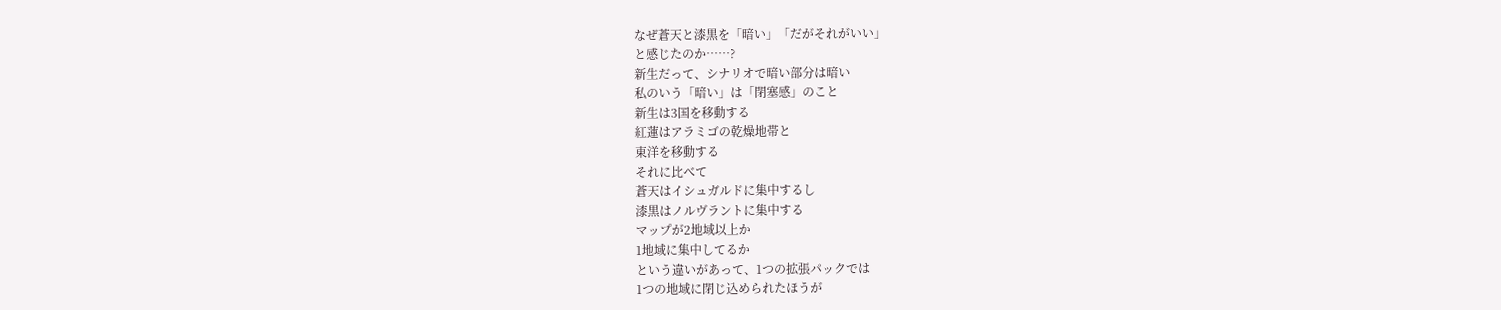なぜ蒼天と漆黒を「暗い」「だがそれがいい」
と感じたのか……?
新生だって、シナリオで暗い部分は暗い
私のいう「暗い」は「閉塞感」のこと
新生は3国を移動する
紅蓮はアラミゴの乾燥地帯と
東洋を移動する
それに比べて
蒼天はイシュガルドに集中するし
漆黒はノルヴラントに集中する
マップが2地域以上か
1地域に集中してるか
という違いがあって、1つの拡張パックでは
1つの地域に閉じ込められたほうが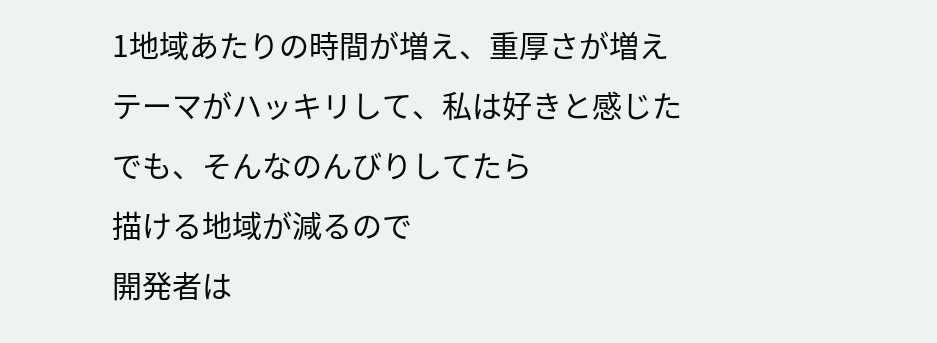1地域あたりの時間が増え、重厚さが増え
テーマがハッキリして、私は好きと感じた
でも、そんなのんびりしてたら
描ける地域が減るので
開発者は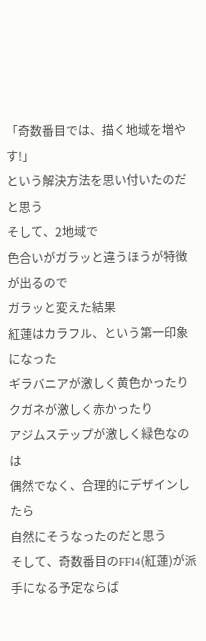「奇数番目では、描く地域を増やす!」
という解決方法を思い付いたのだと思う
そして、2地域で
色合いがガラッと違うほうが特徴が出るので
ガラッと変えた結果
紅蓮はカラフル、という第一印象になった
ギラバニアが激しく黄色かったり
クガネが激しく赤かったり
アジムステップが激しく緑色なのは
偶然でなく、合理的にデザインしたら
自然にそうなったのだと思う
そして、奇数番目のFF14(紅蓮)が派手になる予定ならば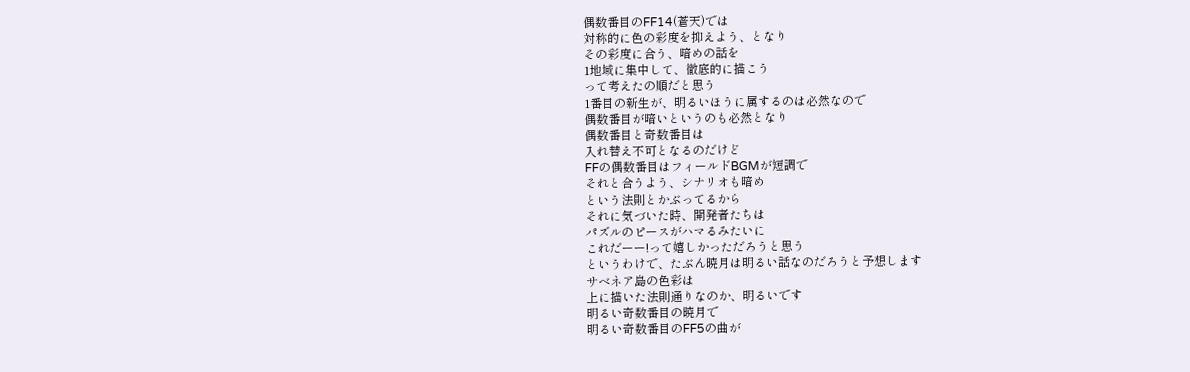偶数番目のFF14(蒼天)では
対称的に色の彩度を抑えよう、となり
その彩度に合う、暗めの話を
1地域に集中して、徹底的に描こう
って考えたの順だと思う
1番目の新生が、明るいほうに属するのは必然なので
偶数番目が暗いというのも必然となり
偶数番目と奇数番目は
入れ替え不可となるのだけど
FFの偶数番目はフィールドBGMが短調で
それと合うよう、シナリオも暗め
という法則とかぶってるから
それに気づいた時、開発者たちは
パズルのピースがハマるみたいに
これだーー!って嬉しかっただろうと思う
というわけで、たぶん暁月は明るい話なのだろうと予想します
サベネア島の色彩は
上に描いた法則通りなのか、明るいです
明るい奇数番目の暁月で
明るい奇数番目のFF5の曲が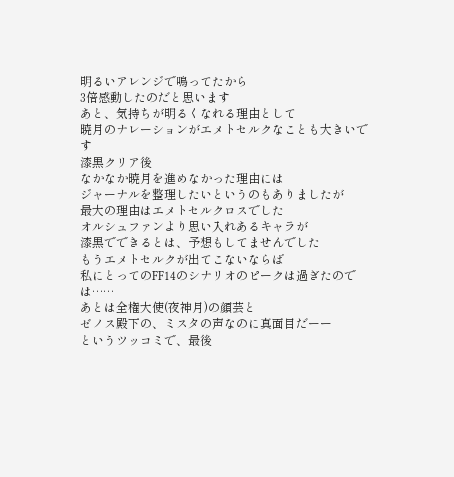明るいアレンジで鳴ってたから
3倍感動したのだと思います
あと、気持ちが明るくなれる理由として
暁月のナレーションがエメトセルクなことも大きいです
漆黒クリア後
なかなか暁月を進めなかった理由には
ジャーナルを整理したいというのもありましたが
最大の理由はエメトセルクロスでした
オルシュファンより思い入れあるキャラが
漆黒でできるとは、予想もしてませんでした
もうエメトセルクが出てこないならば
私にとってのFF14のシナリオのピークは過ぎたのでは……
あとは全権大使(夜神月)の顔芸と
ゼノス殿下の、ミスタの声なのに真面目だーー
というツッコミで、最後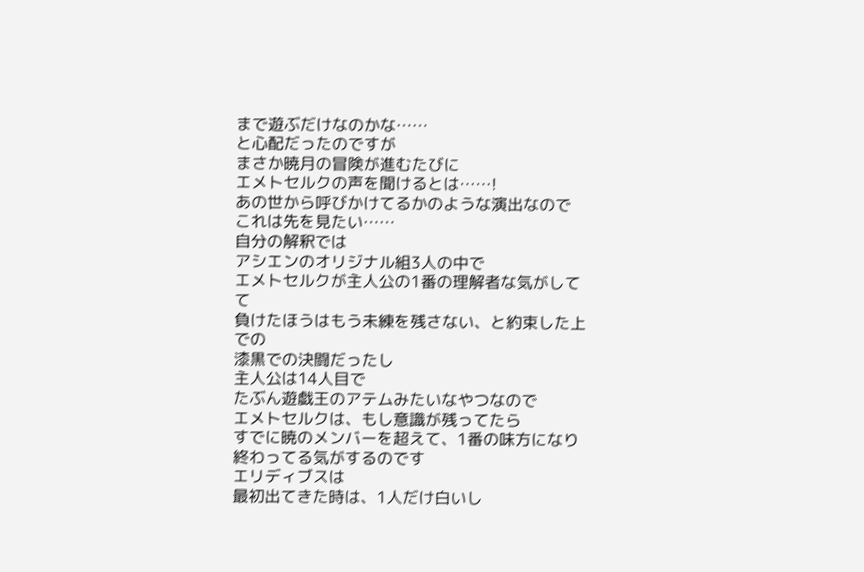まで遊ぶだけなのかな……
と心配だったのですが
まさか暁月の冒険が進むたびに
エメトセルクの声を聞けるとは……!
あの世から呼びかけてるかのような演出なので
これは先を見たい……
自分の解釈では
アシエンのオリジナル組3人の中で
エメトセルクが主人公の1番の理解者な気がしてて
負けたほうはもう未練を残さない、と約束した上での
漆黒での決闘だったし
主人公は14人目で
たぶん遊戯王のアテムみたいなやつなので
エメトセルクは、もし意識が残ってたら
すでに暁のメンバーを超えて、1番の味方になり終わってる気がするのです
エリディブスは
最初出てきた時は、1人だけ白いし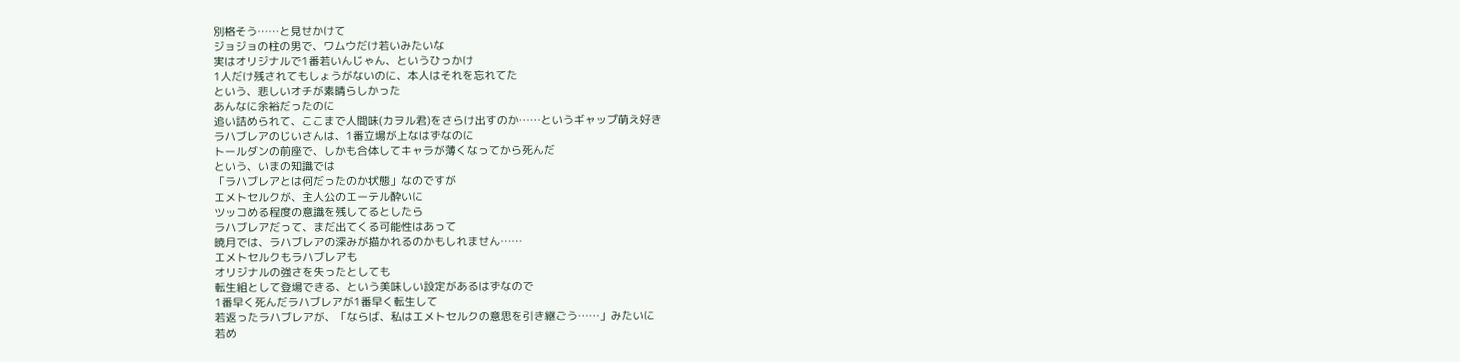別格そう……と見せかけて
ジョジョの柱の男で、ワムウだけ若いみたいな
実はオリジナルで1番若いんじゃん、というひっかけ
1人だけ残されてもしょうがないのに、本人はそれを忘れてた
という、悲しいオチが素晴らしかった
あんなに余裕だったのに
追い詰められて、ここまで人間味(カヲル君)をさらけ出すのか……というギャップ萌え好き
ラハブレアのじいさんは、1番立場が上なはずなのに
トールダンの前座で、しかも合体してキャラが薄くなってから死んだ
という、いまの知識では
「ラハブレアとは何だったのか状態」なのですが
エメトセルクが、主人公のエーテル酔いに
ツッコめる程度の意識を残してるとしたら
ラハブレアだって、まだ出てくる可能性はあって
暁月では、ラハブレアの深みが描かれるのかもしれません……
エメトセルクもラハブレアも
オリジナルの強さを失ったとしても
転生組として登場できる、という美味しい設定があるはずなので
1番早く死んだラハブレアが1番早く転生して
若返ったラハブレアが、「ならば、私はエメトセルクの意思を引き継ごう……」みたいに
若め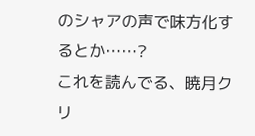のシャアの声で味方化するとか……?
これを読んでる、暁月クリ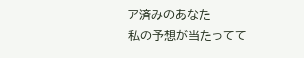ア済みのあなた
私の予想が当たってて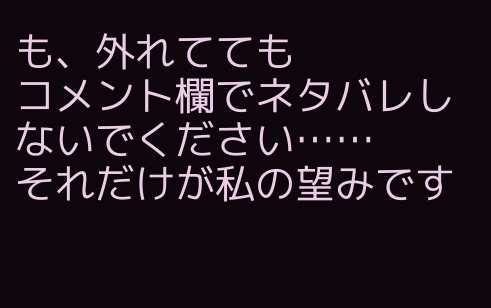も、外れてても
コメント欄でネタバレしないでください……
それだけが私の望みです